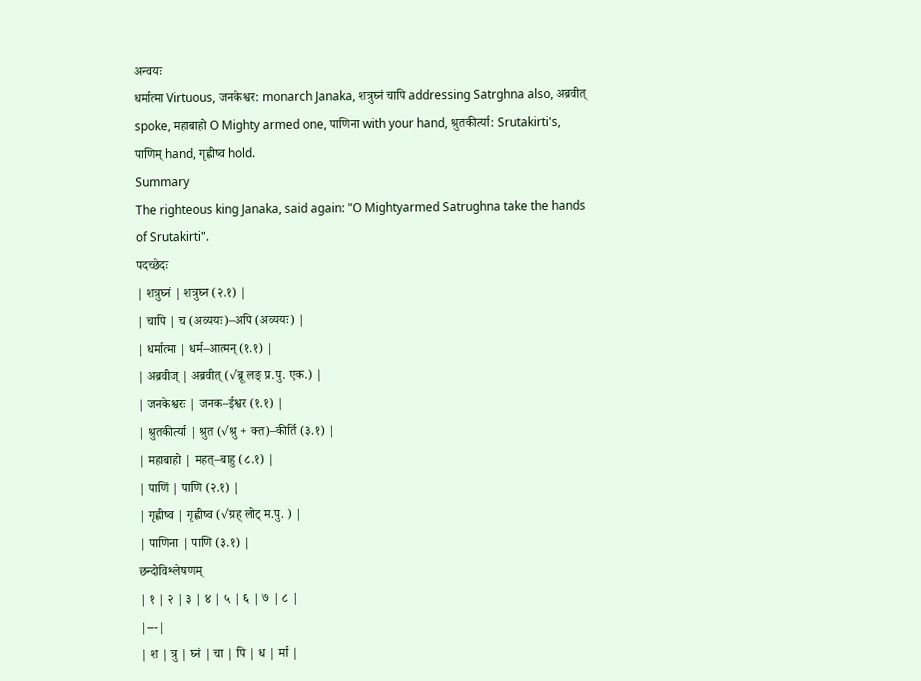अन्वयः
धर्मात्मा Virtuous, जनकेश्वर: monarch Janaka, शत्रुघ्नं चापि addressing Satrghna also, अब्रवीत् spoke, महाबाहो O Mighty armed one, पाणिना with your hand, श्रुतकीर्त्या: Srutakirti's, पाणिम् hand, गृह्णीष्व hold.
Summary
The righteous king Janaka, said again: "O Mightyarmed Satrughna take the hands of Srutakirti".
पदच्छेदः
| शत्रुघ्नं | शत्रुघ्न (२.१) |
| चापि | च (अव्ययः)–अपि (अव्ययः) |
| धर्मात्मा | धर्म–आत्मन् (१.१) |
| अब्रवीज् | अब्रवीत् (√ब्रू लङ् प्र.पु. एक.) |
| जनकेश्वरः | जनक–ईश्वर (१.१) |
| श्रुतकीर्त्या | श्रुत (√श्रु + क्त)–कीर्ति (३.१) |
| महाबाहो | महत्–बाहु (८.१) |
| पाणिं | पाणि (२.१) |
| गृह्णीष्व | गृह्णीष्व (√ग्रह् लोट् म.पु. ) |
| पाणिना | पाणि (३.१) |
छन्दोविश्लेषणम्
| १ | २ | ३ | ४ | ५ | ६ | ७ | ८ |
|---|
| श | त्रु | घ्नं | चा | पि | ध | र्मा |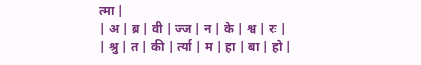त्मा |
| अ | ब्र | वी | ज्ज | न | के | श्व | रः |
| श्रु | त | की | र्त्या | म | हा | बा | हो |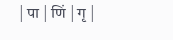| पा | णिं | गृ |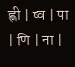ह्णी | ष्व | पा | णि | ना |